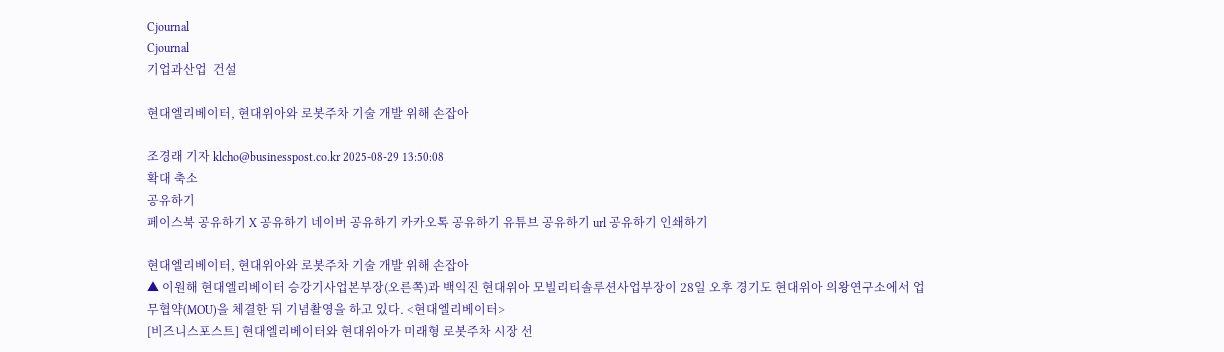Cjournal
Cjournal
기업과산업  건설

현대엘리베이터, 현대위아와 로봇주차 기술 개발 위해 손잡아

조경래 기자 klcho@businesspost.co.kr 2025-08-29 13:50:08
확대 축소
공유하기
페이스북 공유하기 X 공유하기 네이버 공유하기 카카오톡 공유하기 유튜브 공유하기 url 공유하기 인쇄하기

현대엘리베이터, 현대위아와 로봇주차 기술 개발 위해 손잡아
▲ 이원해 현대엘리베이터 승강기사업본부장(오른쪽)과 백익진 현대위아 모빌리티솔루션사업부장이 28일 오후 경기도 현대위아 의왕연구소에서 업무협약(MOU)을 체결한 뒤 기념촬영을 하고 있다. <현대엘리베이터>
[비즈니스포스트] 현대엘리베이터와 현대위아가 미래형 로봇주차 시장 선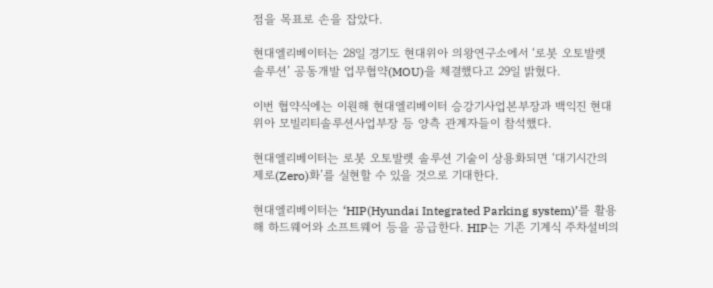점을 목표로 손을 잡았다.

현대엘리베이터는 28일 경기도 현대위아 의왕연구소에서 ‘로봇 오토발렛 솔루션’ 공동개발 업무협약(MOU)을 체결했다고 29일 밝혔다.

이번 협약식에는 이원해 현대엘리베이터 승강기사업본부장과 백익진 현대위아 모빌리티솔루션사업부장 등 양측 관계자들이 참석했다.

현대엘리베이터는 로봇 오토발렛 솔루션 기술이 상용화되면 ‘대기시간의 제로(Zero)화’를 실현할 수 있을 것으로 기대한다.

현대엘리베이터는 ‘HIP(Hyundai Integrated Parking system)’를 활용해 하드웨어와 소프트웨어 등을 공급한다. HIP는 기존 기계식 주차설비의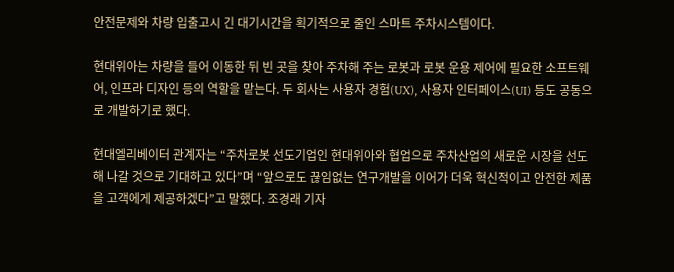안전문제와 차량 입출고시 긴 대기시간을 획기적으로 줄인 스마트 주차시스템이다.

현대위아는 차량을 들어 이동한 뒤 빈 곳을 찾아 주차해 주는 로봇과 로봇 운용 제어에 필요한 소프트웨어, 인프라 디자인 등의 역할을 맡는다. 두 회사는 사용자 경험(UX), 사용자 인터페이스(UI) 등도 공동으로 개발하기로 했다.

현대엘리베이터 관계자는 “주차로봇 선도기업인 현대위아와 협업으로 주차산업의 새로운 시장을 선도해 나갈 것으로 기대하고 있다”며 “앞으로도 끊임없는 연구개발을 이어가 더욱 혁신적이고 안전한 제품을 고객에게 제공하겠다”고 말했다. 조경래 기자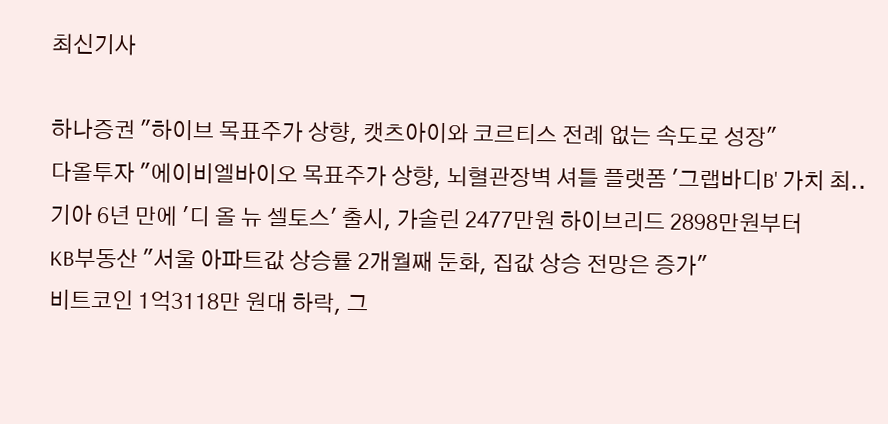최신기사

하나증권 "하이브 목표주가 상향, 캣츠아이와 코르티스 전례 없는 속도로 성장"
다올투자 "에이비엘바이오 목표주가 상향, 뇌혈관장벽 셔틀 플랫폼 '그랩바디B' 가치 최..
기아 6년 만에 '디 올 뉴 셀토스' 출시, 가솔린 2477만원 하이브리드 2898만원부터
KB부동산 "서울 아파트값 상승률 2개월째 둔화, 집값 상승 전망은 증가"
비트코인 1억3118만 원대 하락, 그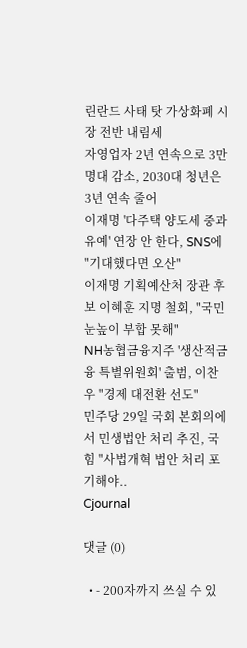린란드 사태 탓 가상화폐 시장 전반 내림세
자영업자 2년 연속으로 3만 명대 감소, 2030대 청년은 3년 연속 줄어
이재명 '다주택 양도세 중과 유예' 연장 안 한다, SNS에 "기대했다면 오산"
이재명 기획예산처 장관 후보 이혜훈 지명 철회, "국민 눈높이 부합 못해"
NH농협금융지주 '생산적금융 특별위원회' 출범, 이찬우 "경제 대전환 선도"
민주당 29일 국회 본회의에서 민생법안 처리 추진, 국힘 "사법개혁 법안 처리 포기해야..
Cjournal

댓글 (0)

  • - 200자까지 쓰실 수 있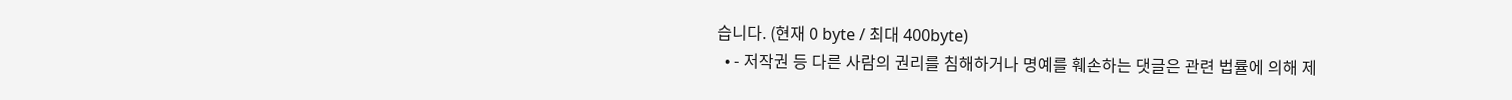습니다. (현재 0 byte / 최대 400byte)
  • - 저작권 등 다른 사람의 권리를 침해하거나 명예를 훼손하는 댓글은 관련 법률에 의해 제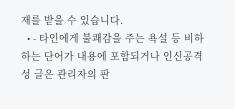재를 받을 수 있습니다.
  • - 타인에게 불쾌감을 주는 욕설 등 비하하는 단어가 내용에 포함되거나 인신공격성 글은 관리자의 판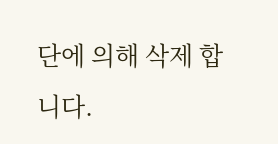단에 의해 삭제 합니다.